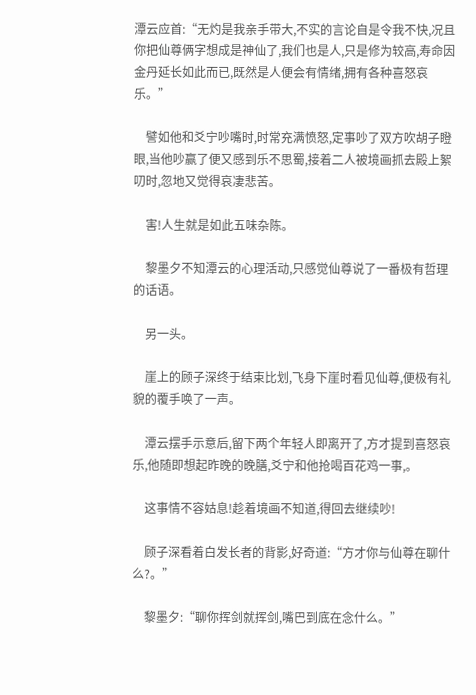潭云应首:“无灼是我亲手带大,不实的言论自是令我不快,况且你把仙尊俩字想成是神仙了,我们也是人,只是修为较高,寿命因金丹延长如此而已,既然是人便会有情绪,拥有各种喜怒哀乐。”

    譬如他和爻宁吵嘴时,时常充满愤怒,定事吵了双方吹胡子瞪眼,当他吵赢了便又感到乐不思蜀,接着二人被境画抓去殿上絮叨时,忽地又觉得哀凄悲苦。

    害!人生就是如此五味杂陈。

    黎墨夕不知潭云的心理活动,只感觉仙尊说了一番极有哲理的话语。

    另一头。

    崖上的顾子深终于结束比划,飞身下崖时看见仙尊,便极有礼貌的覆手唤了一声。

    潭云摆手示意后,留下两个年轻人即离开了,方才提到喜怒哀乐,他随即想起昨晚的晚膳,爻宁和他抢喝百花鸡一事,。

    这事情不容姑息!趁着境画不知道,得回去继续吵!

    顾子深看着白发长者的背影,好奇道:“方才你与仙尊在聊什么?。”

    黎墨夕:“聊你挥剑就挥剑,嘴巴到底在念什么。”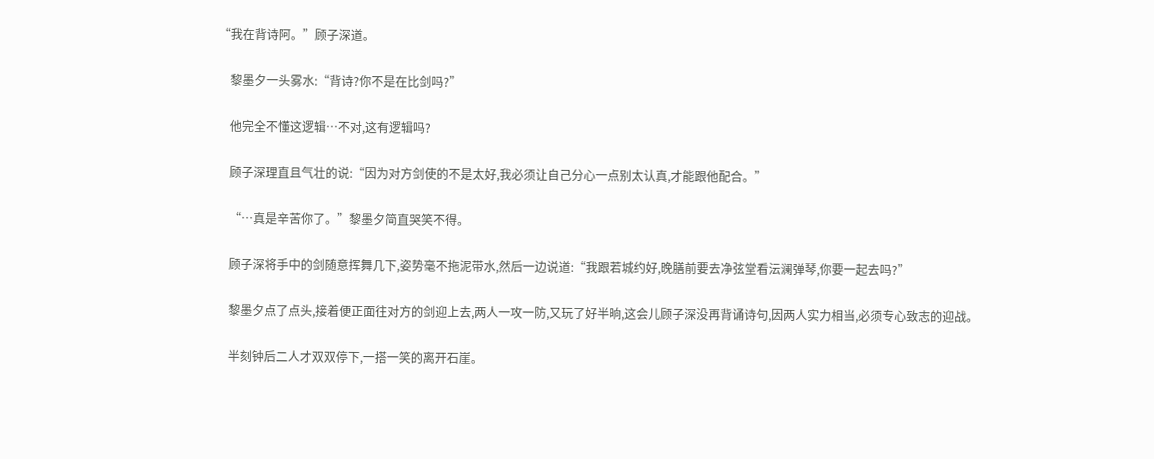“我在背诗阿。”顾子深道。

    黎墨夕一头雾水:“背诗?你不是在比剑吗?”

    他完全不懂这逻辑…不对,这有逻辑吗?

    顾子深理直且气壮的说:“因为对方剑使的不是太好,我必须让自己分心一点别太认真,才能跟他配合。”

    “…真是辛苦你了。”黎墨夕简直哭笑不得。

    顾子深将手中的剑随意挥舞几下,姿势毫不拖泥带水,然后一边说道:“我跟若城约好,晚膳前要去净弦堂看沄澜弹琴,你要一起去吗?”

    黎墨夕点了点头,接着便正面往对方的剑迎上去,两人一攻一防,又玩了好半晌,这会儿顾子深没再背诵诗句,因两人实力相当,必须专心致志的迎战。

    半刻钟后二人才双双停下,一搭一笑的离开石崖。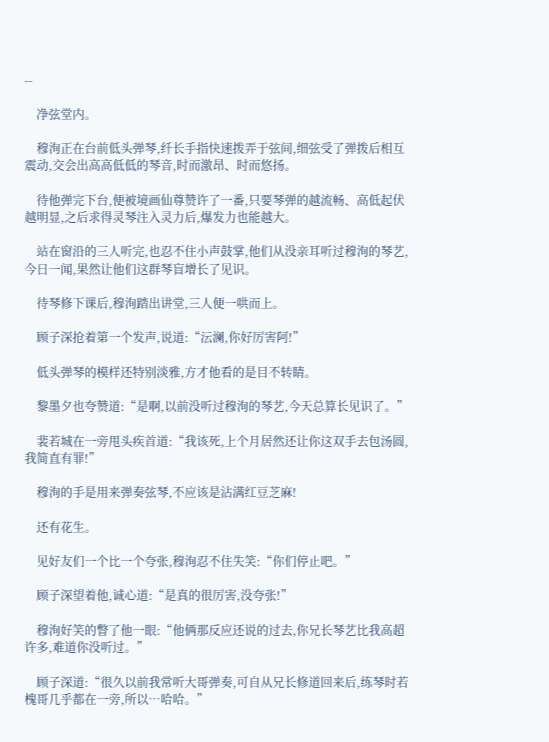--

    净弦堂内。

    穆洵正在台前低头弹琴,纤长手指快速拨弄于弦间,细弦受了弹拨后相互震动,交会出高高低低的琴音,时而激昂、时而悠扬。

    待他弹完下台,便被境画仙尊赞许了一番,只要琴弹的越流畅、高低起伏越明显,之后求得灵琴注入灵力后,爆发力也能越大。

    站在窗沿的三人听完,也忍不住小声鼓掌,他们从没亲耳听过穆洵的琴艺,今日一闻,果然让他们这群琴盲增长了见识。

    待琴修下课后,穆洵踏出讲堂,三人便一哄而上。

    顾子深抢着第一个发声,说道:“沄澜,你好厉害阿!”

    低头弹琴的模样还特别淡雅,方才他看的是目不转睛。

    黎墨夕也夸赞道:“是啊,以前没听过穆洵的琴艺,今天总算长见识了。”

    裴若城在一旁甩头疾首道:“我该死,上个月居然还让你这双手去包汤圆,我简直有罪!”

    穆洵的手是用来弹奏弦琴,不应该是沾满红豆芝麻!

    还有花生。

    见好友们一个比一个夸张,穆洵忍不住失笑:“你们停止吧。”

    顾子深望着他,诚心道:“是真的很厉害,没夸张!”

    穆洵好笑的瞥了他一眼:“他俩那反应还说的过去,你兄长琴艺比我高超许多,难道你没听过。”

    顾子深道:“很久以前我常听大哥弹奏,可自从兄长修道回来后,练琴时若槐哥几乎都在一旁,所以…哈哈。”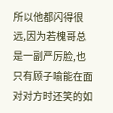所以他都闪得很远,因为若槐哥总是一副严厉脸,也只有顾子喻能在面对对方时还笑的如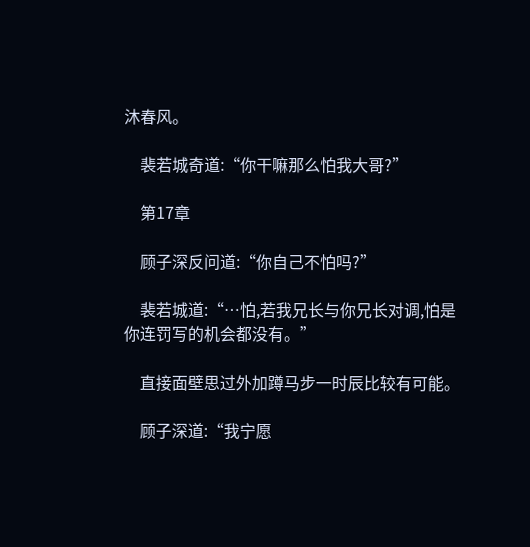沐春风。

    裴若城奇道:“你干嘛那么怕我大哥?”

    第17章

    顾子深反问道:“你自己不怕吗?”

    裴若城道:“…怕,若我兄长与你兄长对调,怕是你连罚写的机会都没有。”

    直接面壁思过外加蹲马步一时辰比较有可能。

    顾子深道:“我宁愿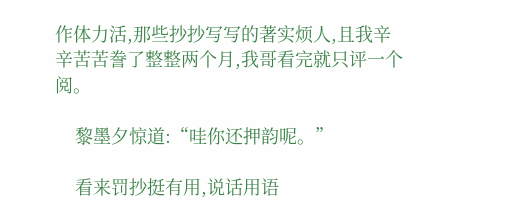作体力活,那些抄抄写写的著实烦人,且我辛辛苦苦誊了整整两个月,我哥看完就只评一个阅。

    黎墨夕惊道:“哇你还押韵呢。”

    看来罚抄挺有用,说话用语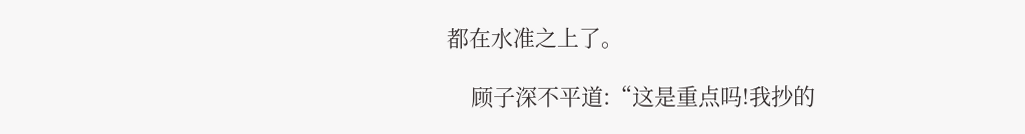都在水准之上了。

    顾子深不平道:“这是重点吗!我抄的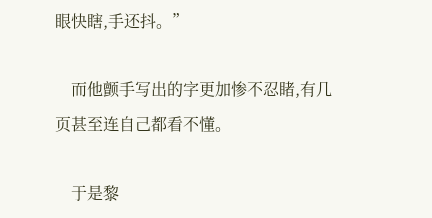眼快瞎,手还抖。”

    而他颤手写出的字更加惨不忍睹,有几页甚至连自己都看不懂。

    于是黎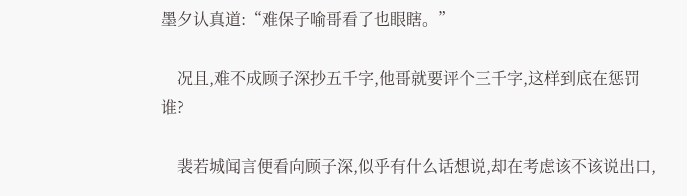墨夕认真道:“难保子喻哥看了也眼瞎。”

    况且,难不成顾子深抄五千字,他哥就要评个三千字,这样到底在惩罚谁?

    裴若城闻言便看向顾子深,似乎有什么话想说,却在考虑该不该说出口,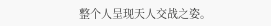整个人呈现天人交战之姿。